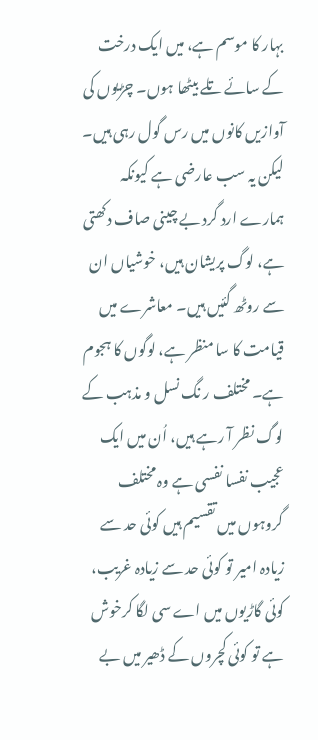بہار کا موسم ہے، میں ایک درخت کے سائے تلے بیٹھا ہوں۔ چڑیوں کی آوازیں کانوں میں رس گول رہی ہیں۔ لیکن یہ سب عارضی ہے کیونکہ ہمارے ارد گرد بے چینی صاف دکھتی ہے، لوگ پریشان ہیں، خوشیاں ان سے روٹھ گئیں ہیں۔ معاشرے میں قیامت کا سا منظر ہے، لوگوں کا ہجوم ہے۔ مختلف ر نگ نسل و مذہب کے لوگ نظر آ رہے ہیں، اُن میں ایک عجیب نفسا نفسی ہے وہ مختلف گروہوں میں تقسیم ہیں کوئی حد سے زیادہ امیر تو کوئی حد سے زیادہ غریب، کوئی گاڑیوں میں اے سی لگا کرخوش ہے تو کوئی کچروں کے ڈھیر میں بے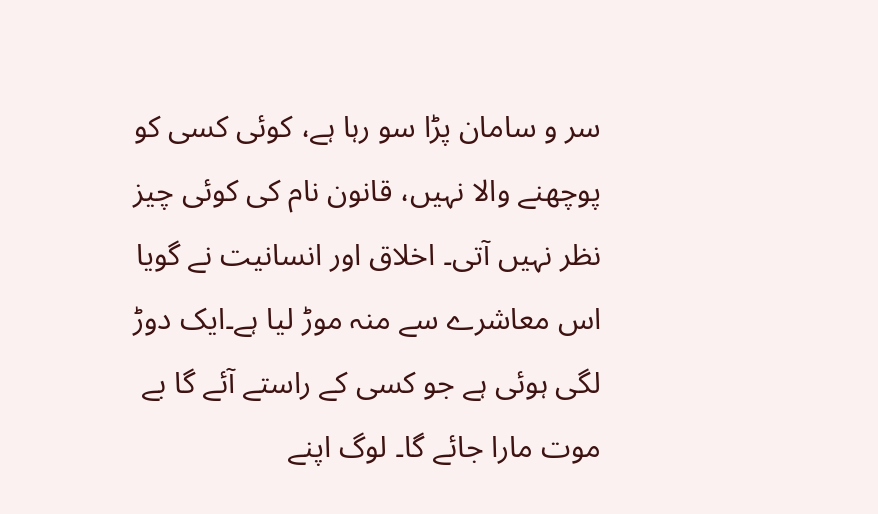سر و سامان پڑا سو رہا ہے، کوئی کسی کو پوچھنے والا نہیں، قانون نام کی کوئی چیز نظر نہیں آتی۔ اخلاق اور انسانیت نے گویا اس معاشرے سے منہ موڑ لیا ہے۔ایک دوڑ لگی ہوئی ہے جو کسی کے راستے آئے گا بے موت مارا جائے گا۔ لوگ اپنے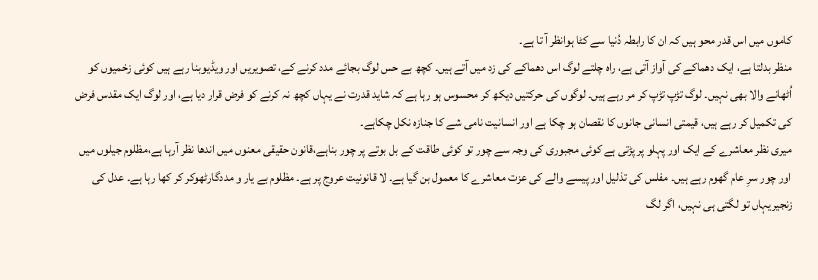کاموں میں اس قدر محو ہیں کہ ان کا رابطہ دُنیا سے کٹا ہوانظر آ تا ہے۔
منظر بدلتا ہے، ایک دھماکے کی آواز آتی ہے، راہ چلتے لوگ اس دھماکے کی زد میں آتے ہیں۔ کچھ بے حس لوگ بجائے مدد کرنے کے، تصویریں اور ویڈیوبنا رہے ہیں کوئی زخمیوں کو اُٹھانے والا بھی نہیں۔ لوگ تڑپ تڑپ کر مر رہے ہیں۔ لوگوں کی حرکتیں دیکھ کر محسوس ہو رہا ہے کہ شاید قدرت نے یہاں کچھ نہ کرنے کو فرض قرار دیا ہے، اور لوگ ایک مقدس فرض کی تکمیل کر رہے ہیں، قیمتی انسانی جانوں کا نقصان ہو چکا ہے اور انسانیت نامی شے کا جنازہ نکل چکاہے۔
میری نظر معاشرے کے ایک اور پہلو پر پڑتی ہے کوئی مجبوری کی وجہ سے چور تو کوئی طاقت کے بل بوتے پر چور بناہے،قانون حقیقی معنوں میں اندھا نظر آرہا ہے،مظلوم جیلوں میں اور چور سرِ عام گھوم رہے ہیں۔ مفلس کی تذلیل اور پیسے والے کی عزت معاشرے کا معمول بن گیا ہے۔ لا قانونیت عروج پر ہے۔ مظلوم بے یار و مددگارٹھوکر کر کھا رہا ہے۔ عدل کی زنجیریہاں تو لگتی ہی نہیں، اگر لگ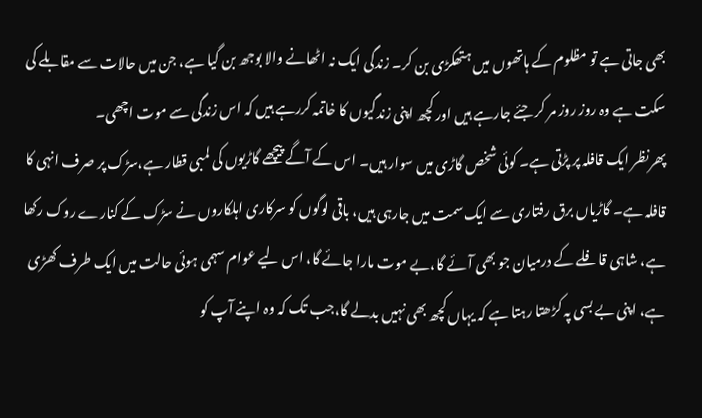بھی جاتی ہے تو مظلوم کے ہاتھوں میں ہتھکڑی بن کر۔ زندگی ایک نہ اٹھانے والا بوجھ بن گیا ہے، جن میں حالات سے مقابلے کی سکت ہے وہ روز روز مر کر جئے جارہے ہیں اور کچھ اپنی زندگیوں کا خاتمہ کررہے ہیں کہ اس زندگی سے موت اچھی۔
پھرنظر ایک قافلہ پر پڑتی ہے۔ کوئی شخص گاڑی میں سوار ہیں۔ اس کے آگے پیچھے گاڑیوں کی لمبی قطار ہے،سڑک پر صرف انہی کا قافلہ ہے۔ گاڑیاں برق رفتاری سے ایک سمت میں جارہی ہیں، باقی لوگوں کو سرکاری اہلکاروں نے سڑک کے کنارے روک رکھا ہے، شاہی قافلے کے درمیان جو بھی آئے گا،بے موت مارا جائے گا، اس لیے عوام سہمی ہوئی حالت میں ایک طرف کھڑی ہے، اپنی بے بسی پہ کڑھتا رہتا ہے کہ یہاں کچھ بھی نہیں بدلے گا،جب تک کہ وہ اپنے آپ کو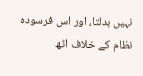نہیں بدلتا، اور اس فرسودہ نظام کے خلاف اٹھ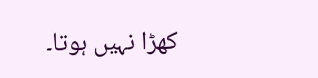کھڑا نہیں ہوتا۔